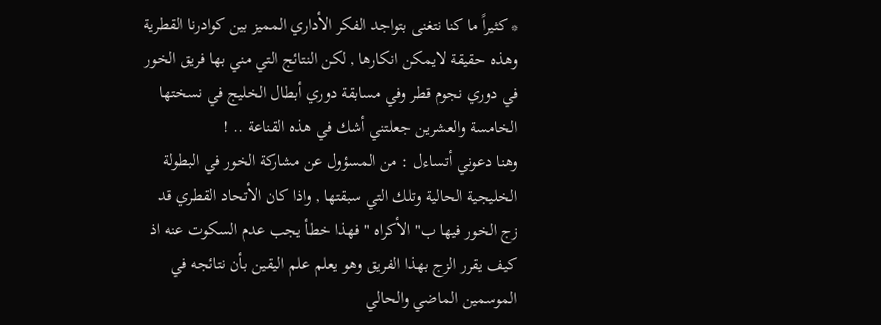* كثيراً ما كنا نتغنى بتواجد الفكر الأداري المميز بين كوادرنا القطرية وهذه حقيقة لايمكن انكارها , لكن النتائج التي مني بها فريق الخور في دوري نجوم قطر وفي مسابقة دوري أبطال الخليج في نسختها الخامسة والعشرين جعلتني أشك في هذه القناعة .. !
وهنا دعوني أتساءل : من المسؤول عن مشاركة الخور في البطولة الخليجية الحالية وتلك التي سبقتها , واذا كان الأتحاد القطري قد زج الخور فيها ب" الأكراه " فهذا خطأ يجب عدم السكوت عنه اذ كيف يقرر الزج بهذا الفريق وهو يعلم علم اليقين بأن نتائجه في الموسمين الماضي والحالي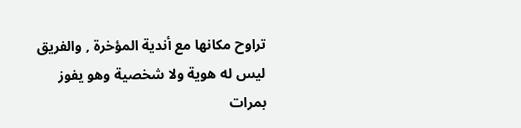تراوح مكانها مع أندية المؤخرة , والفريق ليس له هوية ولا شخصية وهو يفوز بمرات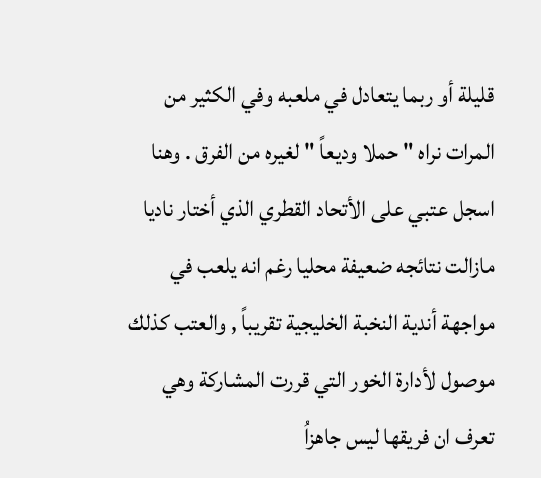قليلة أو ربما يتعادل في ملعبه وفي الكثير من المرات نراه " حملا وديعاً " لغيره من الفرق . وهنا اسجل عتبي على الأتحاد القطري الذي أختار ناديا مازالت نتائجه ضعيفة محليا رغم انه يلعب في مواجهة أندية النخبة الخليجية تقريباً , والعتب كذلك موصول لأدارة الخور التي قررت المشاركة وهي تعرف ان فريقها ليس جاهزاُ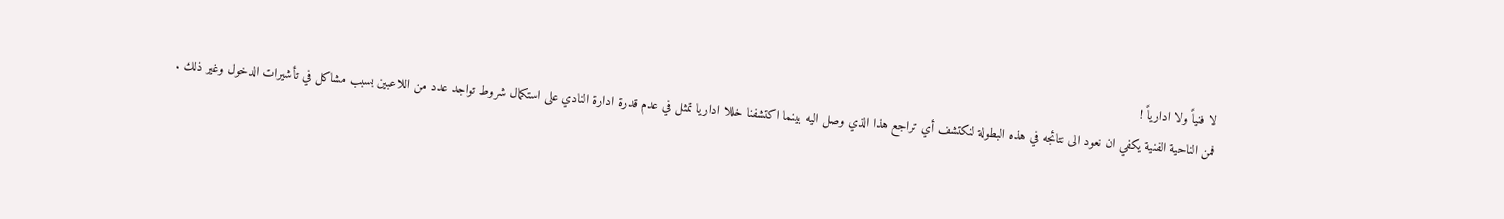لا فنياً ولا ادارياً !
فمن الناحية الفنية يكفي ان نعود الى نتائجه في هذه البطولة لنكتشف أي تراجع هذا الذي وصل اليه بينما اكتشفنا خللا اداريا تمثل في عدم قدرة ادارة النادي على استكمال شروط تواجد عدد من اللاعبين بسبب مشاكل في تأشيرات الدخول وغير ذلك .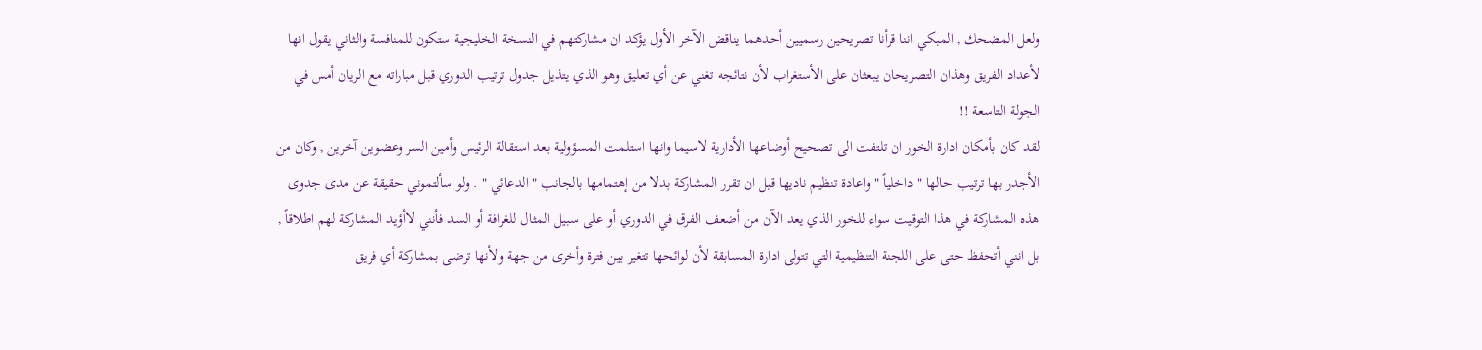ولعل المضحك , المبكي اننا قرأنا تصريحين رسميين أحدهما يناقض الآخر الأول يؤكد ان مشاركتهم في النسخة الخليجية ستكون للمنافسة والثاني يقول انها لأعداد الفريق وهذان التصريحان يبعثان على الأستغراب لأن نتائجه تغني عن أي تعليق وهو الذي يتذيل جدول ترتيب الدوري قبل مباراته مع الريان أمس في الجولة التاسعة !!
لقد كان بأمكان ادارة الخور ان تلتفت الى تصحيح أوضاعها الأدارية لاسيما وانها استلمت المسؤولية بعد استقالة الرئيس وأمين السر وعضوين آخرين , وكان من الأجدر بها ترتيب حالها " داخلياً " واعادة تنظيم ناديها قبل ان تقرر المشاركة بدلا من إهتمامها بالجانب " الدعائي " . ولو سألتموني حقيقة عن مدى جدوى هذه المشاركة في هذا التوقيت سواء للخور الذي يعد الآن من أضعف الفرق في الدوري أو على سبيل المثال للغرافة أو السد فأنني لاأؤيد المشاركة لهم اطلاقاً , بل انني أتحفظ حتى على اللجنة التنظيمية التي تتولى ادارة المسابقة لأن لوائحها تتغير بين فترة وأخرى من جهة ولأنها ترضى بمشاركة أي فريق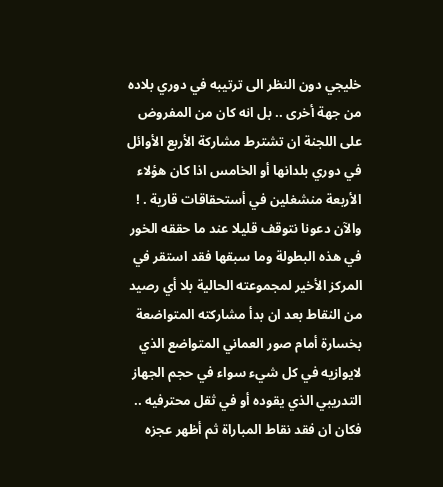خليجي دون النظر الى ترتيبه في دوري بلاده من جهة أخرى .. بل انه كان من المفروض على اللجنة ان تشترط مشاركة الأربع الأوائل في دوري بلدانها أو الخامس اذا كان هؤلاء الأربعة منشغلين في أستحقاقات قارية . !
والآن دعونا نتوقف قليلا عند ما حققه الخور في هذه البطولة وما سبقها فقد استقر في المركز الأخير لمجموعته الحالية بلا أي رصيد من النقاط بعد ان بدأ مشاركته المتواضعة بخسارة أمام صور العماني المتواضع الذي لايوازيه في كل شيء سواء في حجم الجهاز التدريبي الذي يقوده أو في ثقل محترفيه .. فكان ان فقد نقاط المباراة ثم أظهر عجزه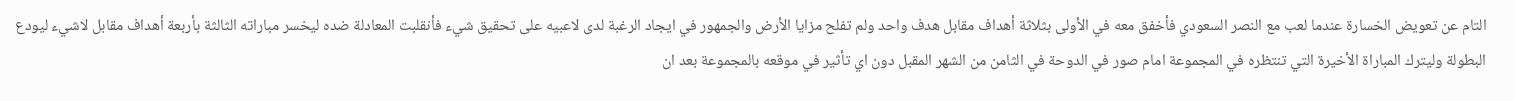التام عن تعويض الخسارة عندما لعب مع النصر السعودي فأخفق معه في الأولى بثلاثة أهداف مقابل هدف واحد ولم تفلح مزايا الأرض والجمهور في ايجاد الرغبة لدى لاعبيه على تحقيق شيء فأنقلبت المعادلة ضده ليخسر مباراته الثالثة بأربعة أهداف مقابل لاشيء ليودع البطولة وليترك المباراة الأخيرة التي تنتظره في المجموعة امام صور في الدوحة في الثامن من الشهر المقبل دون اي تأثير في موقعه بالمجموعة بعد ان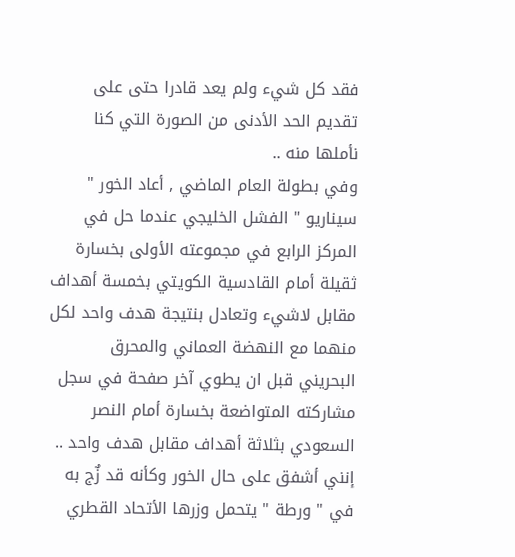فقد كل شيء ولم يعد قادرا حتى على تقديم الحد الأدنى من الصورة التي كنا نأملها منه ..
وفي بطولة العام الماضي , أعاد الخور " سيناريو " الفشل الخليجي عندما حل في المركز الرابع في مجموعته الأولى بخسارة ثقيلة أمام القادسية الكويتي بخمسة أهداف مقابل لاشيء وتعادل بنتيجة هدف واحد لكل منهما مع النهضة العماني والمحرق البحريني قبل ان يطوي آخر صفحة في سجل مشاركته المتواضعة بخسارة أمام النصر السعودي بثلاثة أهداف مقابل هدف واحد ..
إنني أشفق على حال الخور وكأنه قد زٌج به في " ورطة " يتحمل وزرها الأتحاد القطري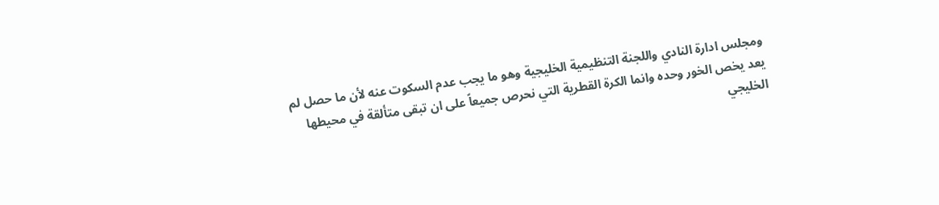ومجلس ادارة النادي واللجنة التنظيمية الخليجية وهو ما يجب عدم السكوت عنه لأن ما حصل لم يعد يخص الخور وحده وانما الكرة القطرية التي نحرص جميعاً على ان تبقى متألقة في محيطها الخليجي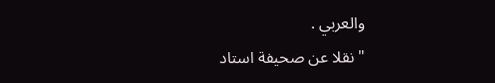والعربي .
"نقلا عن صحيفة استاد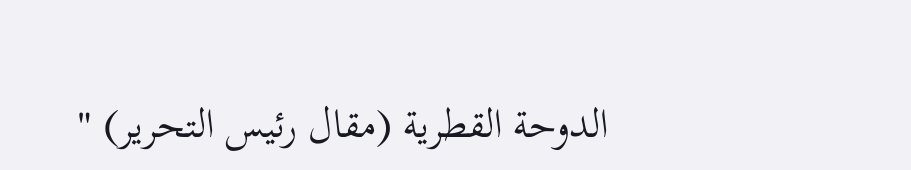الدوحة القطرية (مقال رئيس التحرير) "